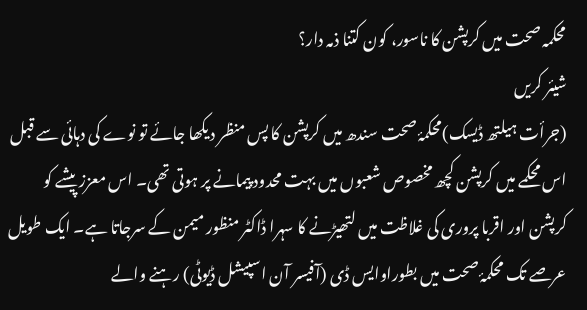محکمہ صحت میں کرپشن کا ناسور، کون کتنا ذمہ دار؟
شیئر کریں
(جرأت ہیلتھ ڈیسک)محکمۂ صحت سندھ میں کرپشن کا پس منظر دیکھا جائے تو نوے کی دہائی سے قبل اس محکمے میں کرپشن کچھ مخصوص شعبوں میں بہت محدود پیمانے پر ہوتی تھی۔ اس معزز پیشے کو کرپشن اور اقربا پروری کی غلاظت میں لتھیڑنے کا سہرا ڈاکٹر منظور میمن کے سرجاتا ہے۔ ایک طویل عرصے تک محکمۂ صحت میں بطوراوایس ڈی (آفیسر آن اسپیشل ڈیوٹی) رہنے والے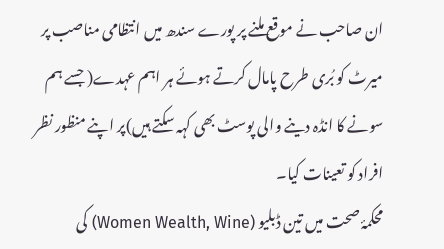ان صاحب نے موقع ملنے پر پورے سندھ میں انتظامی مناصب پر میرٹ کو بُری طرح پامال کرتے ہوئے ہر اہم عہدے( جسے ہم سونے کا انڈہ دینے والی پوسٹ بھی کہہ سکتے ہیں)پر اپنے منظور نظر افراد کو تعینات کیا۔
محکمۂ صحت میں تین ڈبلیو (Women Wealth, Wine) کی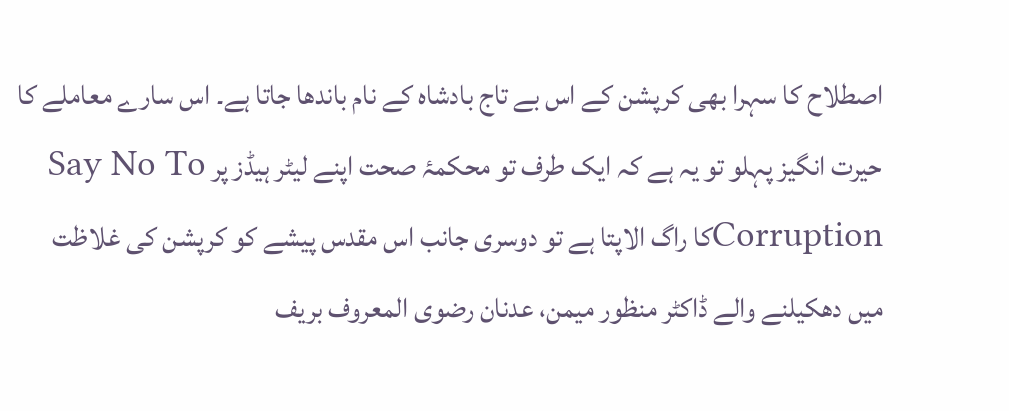اصطلاح کا سہرا بھی کرپشن کے اس بے تاج بادشاہ کے نام باندھا جاتا ہے۔ اس سارے معاملے کا حیرت انگیز پہلو تو یہ ہے کہ ایک طرف تو محکمۂ صحت اپنے لیٹر ہیڈز پر Say No To Corruptionکا راگ الاپتا ہے تو دوسری جانب اس مقدس پیشے کو کرپشن کی غلاظت میں دھکیلنے والے ڈاکٹر منظور میمن، عدنان رضوی المعروف بریف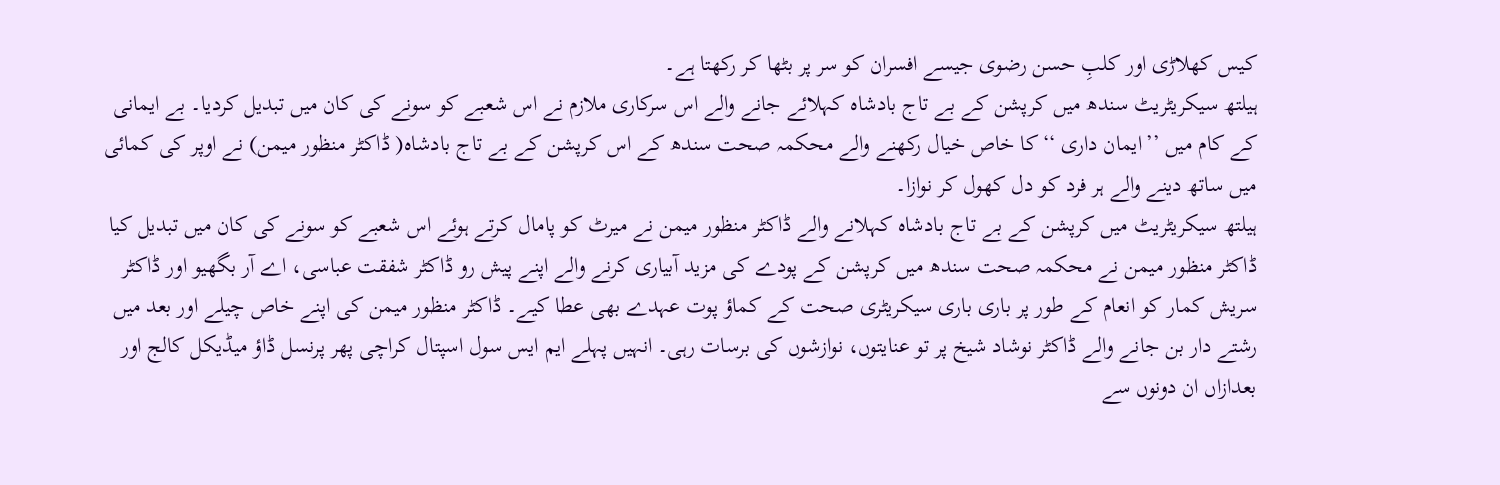کیس کھلاڑی اور کلبِ حسن رضوی جیسے افسران کو سر پر بٹھا کر رکھتا ہے۔
ہیلتھ سیکریٹریٹ سندھ میں کرپشن کے بے تاج بادشاہ کہلائے جانے والے اس سرکاری ملازم نے اس شعبے کو سونے کی کان میں تبدیل کردیا۔ بے ایمانی کے کام میں ’’ایمان داری ‘‘کا خاص خیال رکھنے والے محکمہ صحت سندھ کے اس کرپشن کے بے تاج بادشاہ( ڈاکٹر منظور میمن) نے اوپر کی کمائی میں ساتھ دینے والے ہر فرد کو دل کھول کر نوازا۔
ہیلتھ سیکریٹریٹ میں کرپشن کے بے تاج بادشاہ کہلانے والے ڈاکٹر منظور میمن نے میرٹ کو پامال کرتے ہوئے اس شعبے کو سونے کی کان میں تبدیل کیا
ڈاکٹر منظور میمن نے محکمہ صحت سندھ میں کرپشن کے پودے کی مزید آبیاری کرنے والے اپنے پیش رو ڈاکٹر شفقت عباسی، اے آر بگھیو اور ڈاکٹر سریش کمار کو انعام کے طور پر باری باری سیکریٹری صحت کے کماؤ پوت عہدے بھی عطا کیے۔ ڈاکٹر منظور میمن کی اپنے خاص چیلے اور بعد میں رشتے دار بن جانے والے ڈاکٹر نوشاد شیخ پر تو عنایتوں، نوازشوں کی برسات رہی۔ انہیں پہلے ایم ایس سول اسپتال کراچی پھر پرنسل ڈاؤ میڈیکل کالج اور بعدازاں ان دونوں سے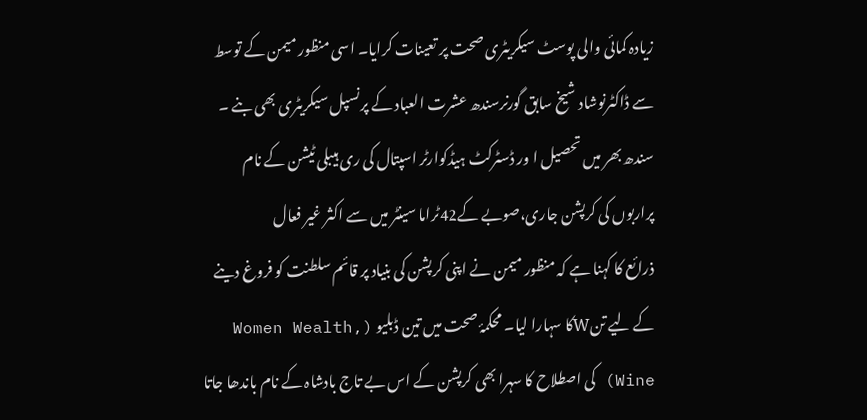زیادہ کمائی والی پوسٹ سیکریٹری صحت پر تعینات کرایا۔ اسی منظور میمن کے توسط سے ڈاکٹرنوشاد شیخ سابق گورنرسندھ عشرت العباد کے پرنسپل سیکریٹری بھی بنے ۔
سندھ بھر میں تحصیل ا ور ڈسٹرکٹ ہیڈکوارٹر اسپتال کی ری ہیبلی ٹیشن کے نام پراربوں کی کرپشن جاری،صوبے کے42ٹراما سینٹر میں سے اکثر غیر فعال
ذرائع کا کہنا ہے کہ منظور میمن نے اپنی کرپشن کی بنیاد پر قائم سلطنت کو فروغ دینے کے لیے تنWکا سہارا لیا۔ محکمۂ صحت میں تین ڈبلیو (Women Wealth, Wine) کی اصطلاح کا سہرا بھی کرپشن کے اس بے تاج بادشاہ کے نام باندھا جاتا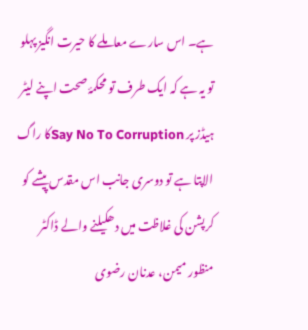ہے۔ اس سارے معاملے کا حیرت انگیز پہلو تو یہ ہے کہ ایک طرف تو محکمۂ صحت اپنے لیٹر ہیڈز پر Say No To Corruptionکا راگ الاپتا ہے تو دوسری جانب اس مقدس پیشے کو کرپشن کی غلاظت میں دھکیلنے والے ڈاکٹر منظور میمن، عدنان رضوی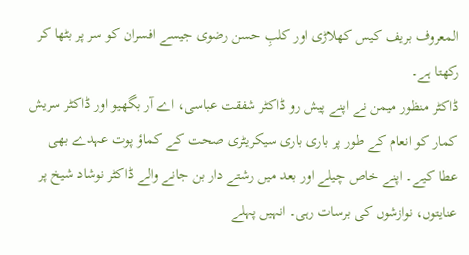المعروف بریف کیس کھلاڑی اور کلبِ حسن رضوی جیسے افسران کو سر پر بٹھا کر رکھتا ہے۔
ڈاکٹر منظور میمن نے اپنے پیش رو ڈاکٹر شفقت عباسی، اے آر بگھیو اور ڈاکٹر سریش کمار کو انعام کے طور پر باری باری سیکریٹری صحت کے کماؤ پوت عہدے بھی عطا کیے۔ اپنے خاص چیلے اور بعد میں رشتے دار بن جانے والے ڈاکٹر نوشاد شیخ پر عنایتوں، نوازشوں کی برسات رہی۔ انہیں پہلے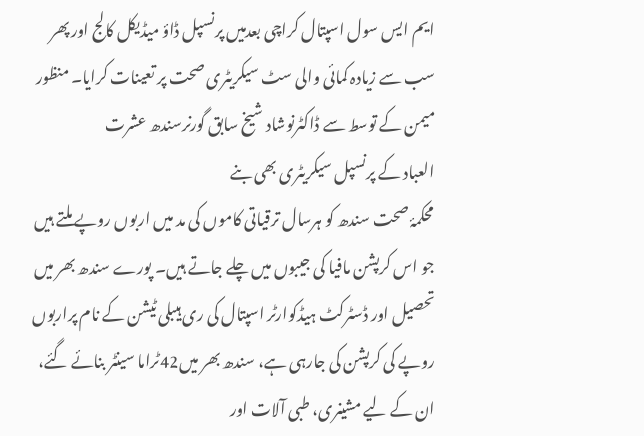ایم ایس سول اسپتال کراچی بعدمیں پرنسپل ڈاؤ میڈیکل کالج اور پھر سب سے زیادہ کمائی والی سٹ سیکریٹری صحت پر تعینات کرایا۔ منظور میمن کے توسط سے ڈاکٹرنوشاد شیخ سابق گورنرسندھ عشرت
العباد کے پرنسپل سیکریٹری بھی بنے
محکمۂ صحت سندھ کو ہرسال ترقیاتی کاموں کی مد میں اربوں روپے ملتے ہیں جو اس کرپشن مافیا کی جیبوں میں چلے جاتے ہیں۔ پورے سندھ بھر میں تحصیل اور ڈسٹرکٹ ہیڈکوارٹر اسپتال کی ری ہیبلی ٹیشن کے نام پراربوں روپے کی کرپشن کی جارہی ہے، سندھ بھر میں42ٹراما سینٹر بنائے گئے، ان کے لیے مشینری، طبی آلات اور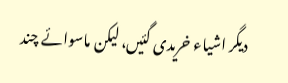دیگر اشیاء خریدی گئیں، لیکن ماسوائے چند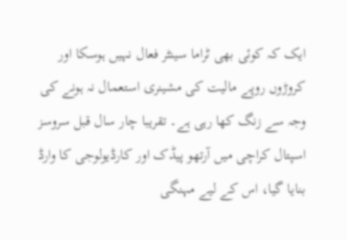ایک کہ کوئی بھی ٹراما سینٹر فعال نہیں ہوسکا اور کروڑوں روپے مالیت کی مشینری استعمال نہ ہونے کی وجہ سے زنگ کھا رہی ہے۔ تقریبا چار سال قبل سروسز اسپتال کراچی میں آرتھو پیڈک اور کارڈیولوجی کا وارڈ بنایا گیا، اس کے لیے مہنگی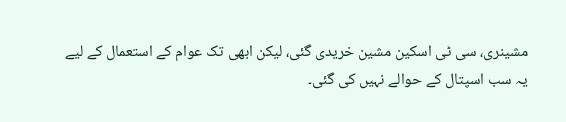مشینری، سی ٹی اسکین مشین خریدی گئی، لیکن ابھی تک عوام کے استعمال کے لیے یہ سب اسپتال کے حوالے نہیں کی گئی۔